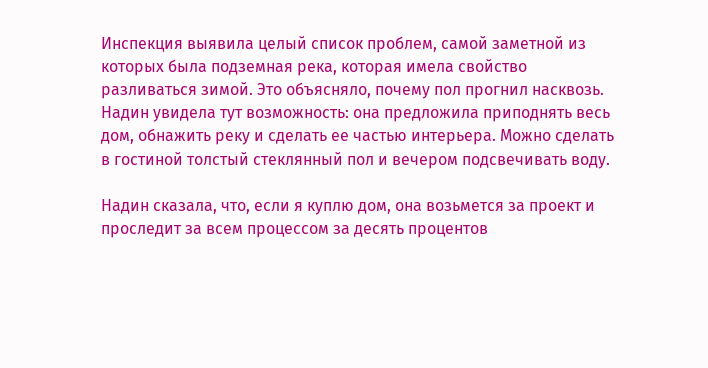Инспекция выявила целый список проблем, самой заметной из которых была подземная река, которая имела свойство разливаться зимой. Это объясняло, почему пол прогнил насквозь. Надин увидела тут возможность: она предложила приподнять весь дом, обнажить реку и сделать ее частью интерьера. Можно сделать в гостиной толстый стеклянный пол и вечером подсвечивать воду.

Надин сказала, что, если я куплю дом, она возьмется за проект и проследит за всем процессом за десять процентов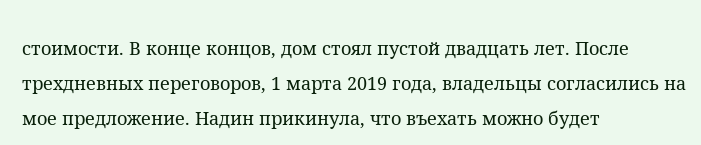стоимости. В конце концов, дом стоял пустой двадцать лет. После трехдневных переговоров, 1 марта 2019 года, владельцы согласились на мое предложение. Надин прикинула, что въехать можно будет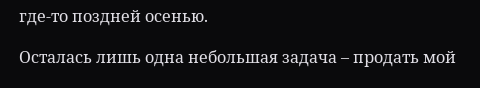где-то поздней осенью.

Осталась лишь одна небольшая задача – продать мой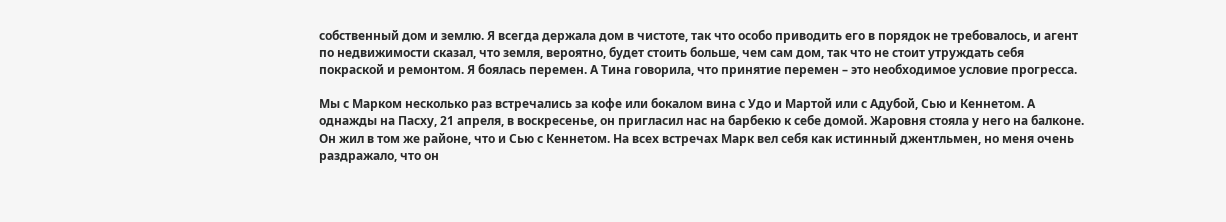собственный дом и землю. Я всегда держала дом в чистоте, так что особо приводить его в порядок не требовалось, и агент по недвижимости сказал, что земля, вероятно, будет стоить больше, чем сам дом, так что не стоит утруждать себя покраской и ремонтом. Я боялась перемен. А Тина говорила, что принятие перемен – это необходимое условие прогресса.

Мы с Марком несколько раз встречались за кофе или бокалом вина с Удо и Мартой или с Адубой, Сью и Кеннетом. А однажды на Пасху, 21 апреля, в воскресенье, он пригласил нас на барбекю к себе домой. Жаровня стояла у него на балконе. Он жил в том же районе, что и Сью с Кеннетом. На всех встречах Марк вел себя как истинный джентльмен, но меня очень раздражало, что он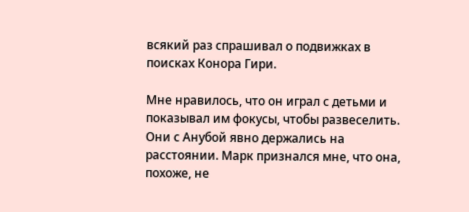всякий раз спрашивал о подвижках в поисках Конора Гири.

Мне нравилось, что он играл с детьми и показывал им фокусы, чтобы развеселить. Они с Анубой явно держались на расстоянии. Марк признался мне, что она, похоже, не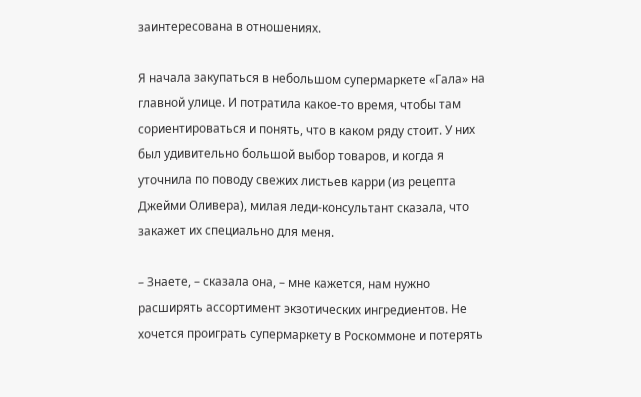заинтересована в отношениях.

Я начала закупаться в небольшом супермаркете «Гала» на главной улице. И потратила какое-то время, чтобы там сориентироваться и понять, что в каком ряду стоит. У них был удивительно большой выбор товаров, и когда я уточнила по поводу свежих листьев карри (из рецепта Джейми Оливера), милая леди-консультант сказала, что закажет их специально для меня.

– Знаете, – сказала она, – мне кажется, нам нужно расширять ассортимент экзотических ингредиентов. Не хочется проиграть супермаркету в Роскоммоне и потерять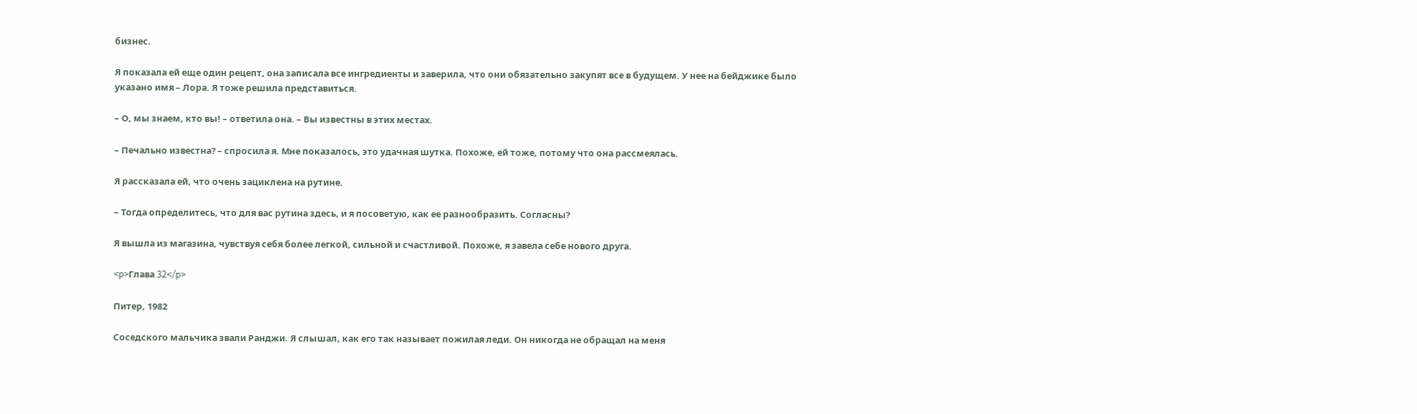бизнес.

Я показала ей еще один рецепт, она записала все ингредиенты и заверила, что они обязательно закупят все в будущем. У нее на бейджике было указано имя – Лора. Я тоже решила представиться.

– О, мы знаем, кто вы! – ответила она. – Вы известны в этих местах.

– Печально известна? – спросила я. Мне показалось, это удачная шутка. Похоже, ей тоже, потому что она рассмеялась.

Я рассказала ей, что очень зациклена на рутине.

– Тогда определитесь, что для вас рутина здесь, и я посоветую, как ее разнообразить. Согласны?

Я вышла из магазина, чувствуя себя более легкой, сильной и счастливой. Похоже, я завела себе нового друга.

<p>Глава 32</p>

Питер, 1982

Соседского мальчика звали Ранджи. Я слышал, как его так называет пожилая леди. Он никогда не обращал на меня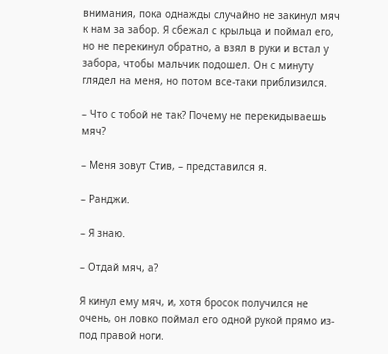внимания, пока однажды случайно не закинул мяч к нам за забор. Я сбежал с крыльца и поймал его, но не перекинул обратно, а взял в руки и встал у забора, чтобы мальчик подошел. Он с минуту глядел на меня, но потом все-таки приблизился.

– Что с тобой не так? Почему не перекидываешь мяч?

– Меня зовут Стив, – представился я.

– Ранджи.

– Я знаю.

– Отдай мяч, а?

Я кинул ему мяч, и, хотя бросок получился не очень, он ловко поймал его одной рукой прямо из-под правой ноги.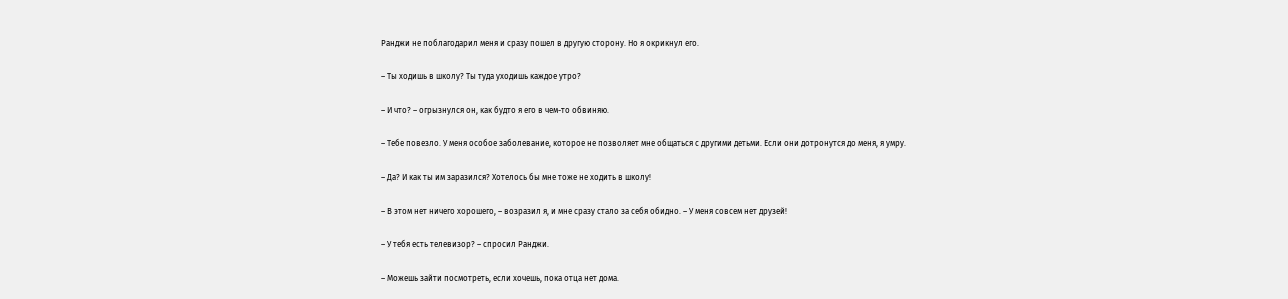Ранджи не поблагодарил меня и сразу пошел в другую сторону. Но я окрикнул его.

– Ты ходишь в школу? Ты туда уходишь каждое утро?

– И что? – огрызнулся он, как будто я его в чем-то обвиняю.

– Тебе повезло. У меня особое заболевание, которое не позволяет мне общаться с другими детьми. Если они дотронутся до меня, я умру.

– Да? И как ты им заразился? Хотелось бы мне тоже не ходить в школу!

– В этом нет ничего хорошего, – возразил я, и мне сразу стало за себя обидно. – У меня совсем нет друзей!

– У тебя есть телевизор? – спросил Ранджи.

– Можешь зайти посмотреть, если хочешь, пока отца нет дома.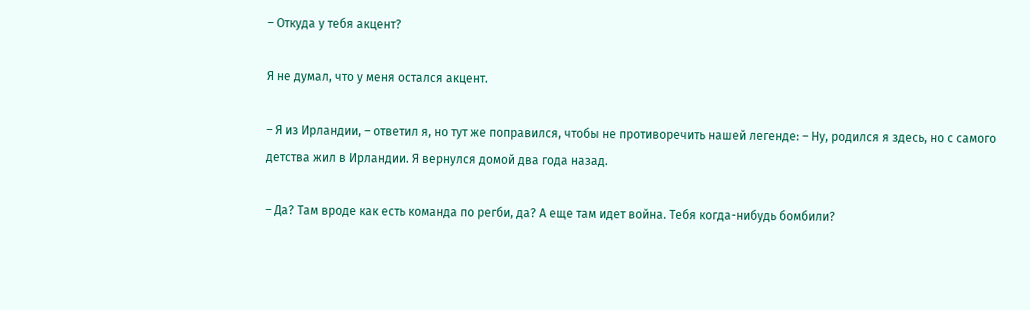– Откуда у тебя акцент?

Я не думал, что у меня остался акцент.

– Я из Ирландии, – ответил я, но тут же поправился, чтобы не противоречить нашей легенде: – Ну, родился я здесь, но с самого детства жил в Ирландии. Я вернулся домой два года назад.

– Да? Там вроде как есть команда по регби, да? А еще там идет война. Тебя когда-нибудь бомбили?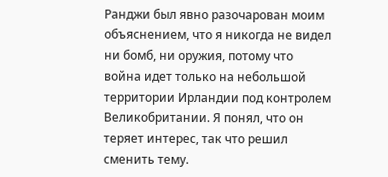Ранджи был явно разочарован моим объяснением, что я никогда не видел ни бомб, ни оружия, потому что война идет только на небольшой территории Ирландии под контролем Великобритании. Я понял, что он теряет интерес, так что решил сменить тему.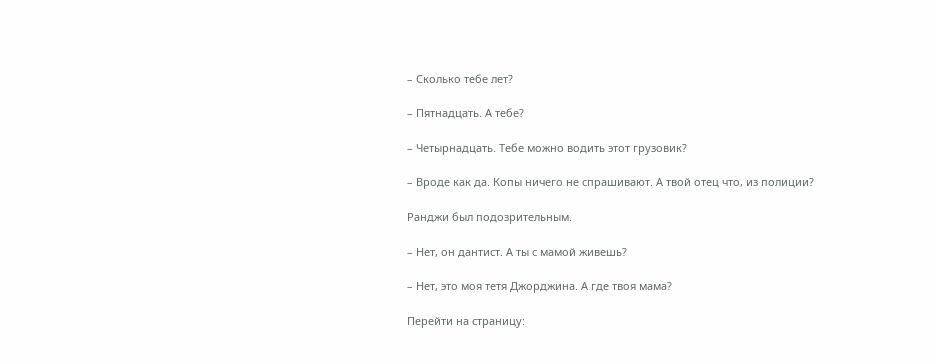– Сколько тебе лет?

– Пятнадцать. А тебе?

– Четырнадцать. Тебе можно водить этот грузовик?

– Вроде как да. Копы ничего не спрашивают. А твой отец что, из полиции?

Ранджи был подозрительным.

– Нет, он дантист. А ты с мамой живешь?

– Нет, это моя тетя Джорджина. А где твоя мама?

Перейти на страницу: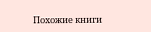Похожие книги